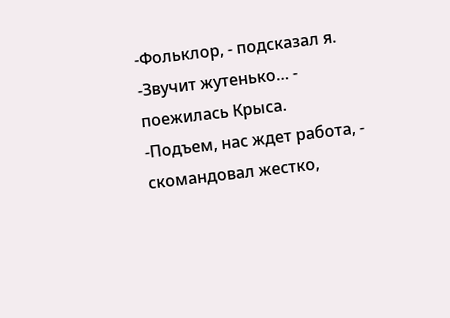-Фольклор, - подсказал я.
-Звучит жутенько… - поежилась Крыса.
-Подъем, нас ждет работа, - скомандовал жестко,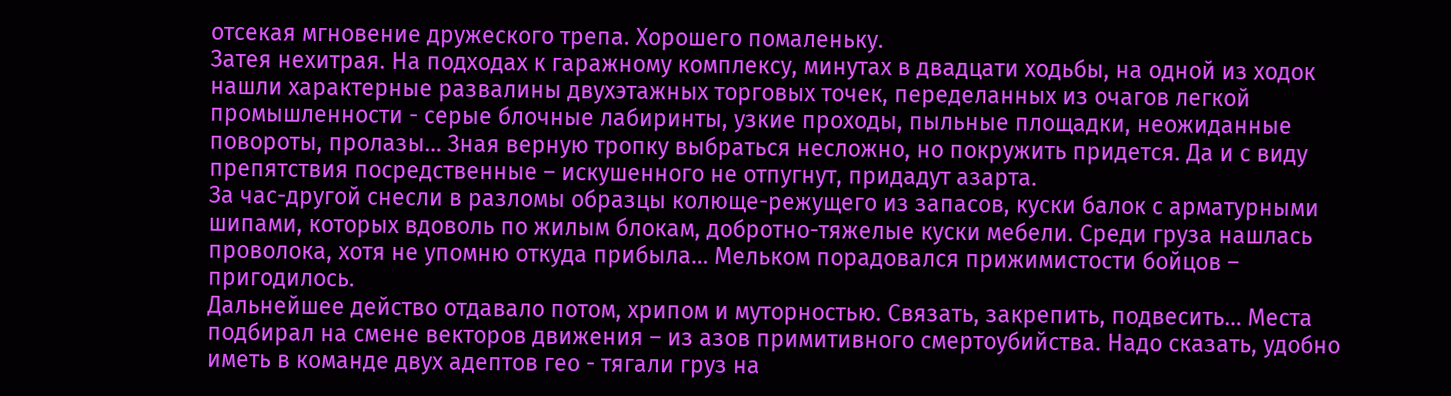отсекая мгновение дружеского трепа. Хорошего помаленьку.
Затея нехитрая. На подходах к гаражному комплексу, минутах в двадцати ходьбы, на одной из ходок нашли характерные развалины двухэтажных торговых точек, переделанных из очагов легкой промышленности - серые блочные лабиринты, узкие проходы, пыльные площадки, неожиданные повороты, пролазы… Зная верную тропку выбраться несложно, но покружить придется. Да и с виду препятствия посредственные – искушенного не отпугнут, придадут азарта.
За час-другой снесли в разломы образцы колюще-режущего из запасов, куски балок с арматурными шипами, которых вдоволь по жилым блокам, добротно-тяжелые куски мебели. Среди груза нашлась проволока, хотя не упомню откуда прибыла… Мельком порадовался прижимистости бойцов – пригодилось.
Дальнейшее действо отдавало потом, хрипом и муторностью. Связать, закрепить, подвесить… Места подбирал на смене векторов движения – из азов примитивного смертоубийства. Надо сказать, удобно иметь в команде двух адептов гео - тягали груз на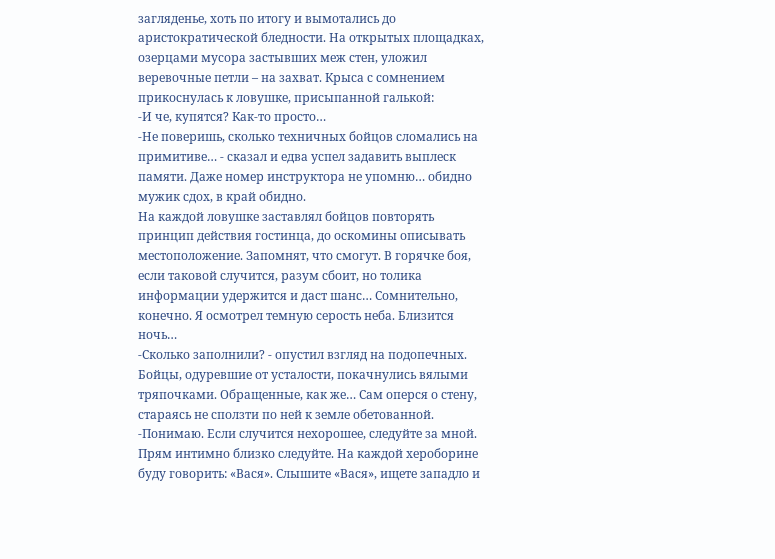загляденье, хоть по итогу и вымотались до аристократической бледности. На открытых площадках, озерцами мусора застывших меж стен, уложил веревочные петли – на захват. Крыса с сомнением прикоснулась к ловушке, присыпанной галькой:
-И че, купятся? Как-то просто…
-Не поверишь, сколько техничных бойцов сломались на примитиве… - сказал и едва успел задавить выплеск памяти. Даже номер инструктора не упомню… обидно мужик сдох, в край обидно.
На каждой ловушке заставлял бойцов повторять принцип действия гостинца, до оскомины описывать местоположение. Запомнят, что смогут. В горячке боя, если таковой случится, разум сбоит, но толика информации удержится и даст шанс… Сомнительно, конечно. Я осмотрел темную серость неба. Близится ночь…
-Сколько заполнили? - опустил взгляд на подопечных.
Бойцы, одуревшие от усталости, покачнулись вялыми тряпочками. Обращенные, как же… Сам оперся о стену, стараясь не сползти по ней к земле обетованной.
-Понимаю. Если случится нехорошее, следуйте за мной. Прям интимно близко следуйте. На каждой хероборине буду говорить: «Вася». Слышите «Вася», ищете западло и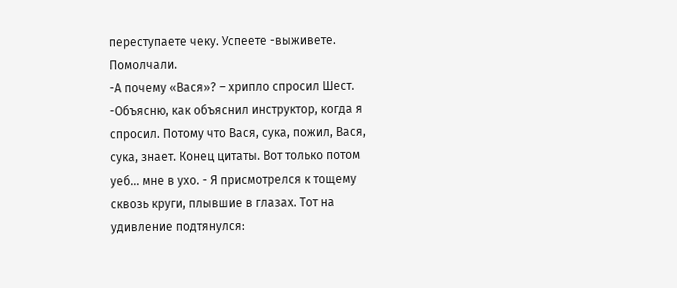переступаете чеку. Успеете -выживете.
Помолчали.
-А почему «Вася»? – хрипло спросил Шест.
-Объясню, как объяснил инструктор, когда я спросил. Потому что Вася, сука, пожил, Вася, сука, знает. Конец цитаты. Вот только потом уеб… мне в ухо. - Я присмотрелся к тощему сквозь круги, плывшие в глазах. Тот на удивление подтянулся: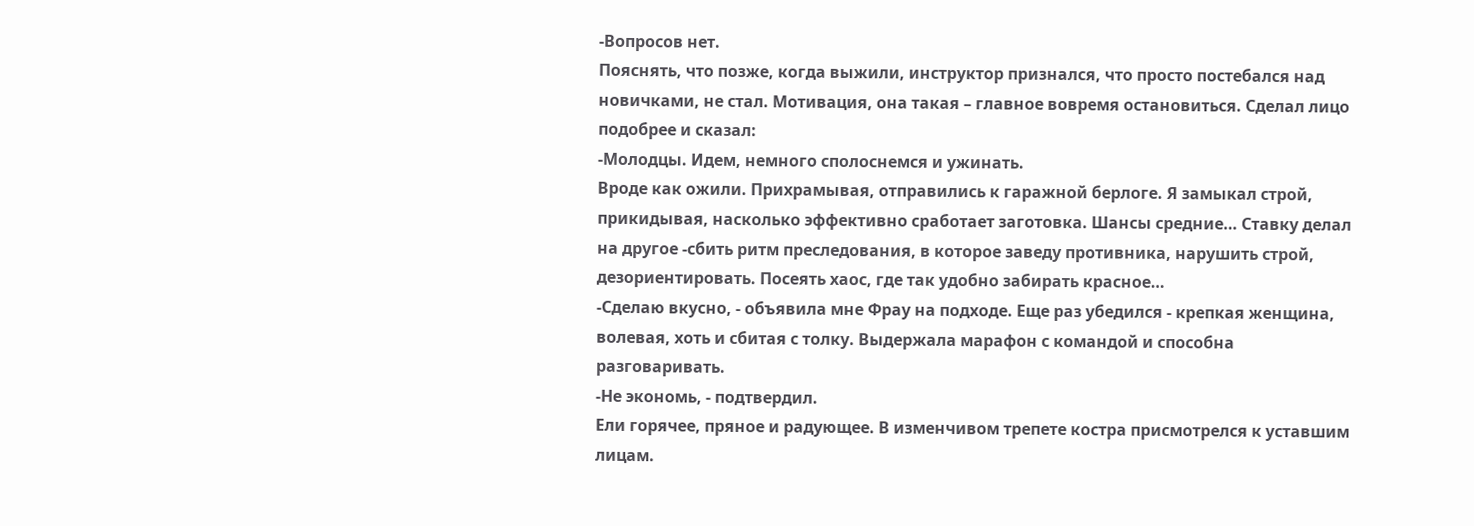-Вопросов нет.
Пояснять, что позже, когда выжили, инструктор признался, что просто постебался над новичками, не стал. Мотивация, она такая – главное вовремя остановиться. Сделал лицо подобрее и сказал:
-Молодцы. Идем, немного сполоснемся и ужинать.
Вроде как ожили. Прихрамывая, отправились к гаражной берлоге. Я замыкал строй, прикидывая, насколько эффективно сработает заготовка. Шансы средние… Ставку делал на другое -сбить ритм преследования, в которое заведу противника, нарушить строй, дезориентировать. Посеять хаос, где так удобно забирать красное…
-Сделаю вкусно, - объявила мне Фрау на подходе. Еще раз убедился - крепкая женщина, волевая, хоть и сбитая с толку. Выдержала марафон с командой и способна разговаривать.
-Не экономь, - подтвердил.
Ели горячее, пряное и радующее. В изменчивом трепете костра присмотрелся к уставшим лицам.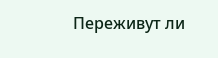Переживут ли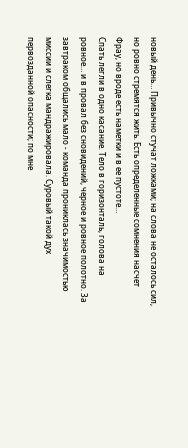новый день… Привычно стучат ложками; на слова не осталось сил, но ровно стремятся жить. Есть определенные сомнения насчет Фрау, но вроде есть наметки и в ее пустоте…
Спать легли в одно касание. Тело в горизонталь, голова на ровное… и в провал без сновидений, черное и ровное полотно. За завтраком общались мало - команда прониклась значимостью миссии и слегка мандражировала. Суровый такой дух первозданной опасности; по мне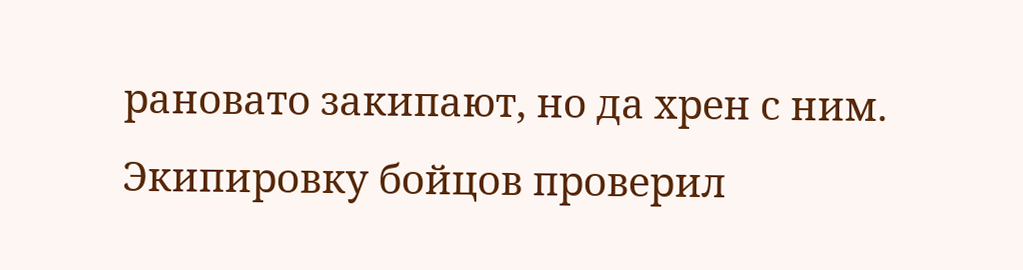рановато закипают, но да хрен с ним.
Экипировку бойцов проверил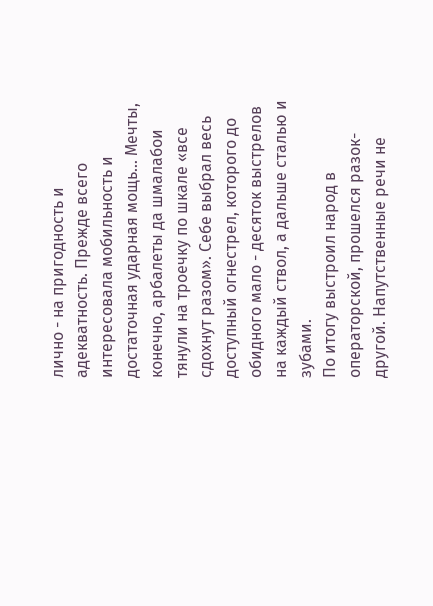лично - на пригодность и адекватность. Прежде всего интересовала мобильность и достаточная ударная мощь… Мечты, конечно, арбалеты да шмалабои тянули на троечку по шкале «все сдохнут разом». Себе выбрал весь доступный огнестрел, которого до обидного мало - десяток выстрелов на каждый ствол, а дальше сталью и зубами.
По итогу выстроил народ в операторской, прошелся разок-другой. Напутственные речи не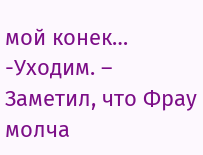мой конек…
-Уходим. – Заметил, что Фрау молча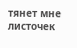тянет мне листочек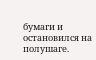бумаги и остановился на полушаге.